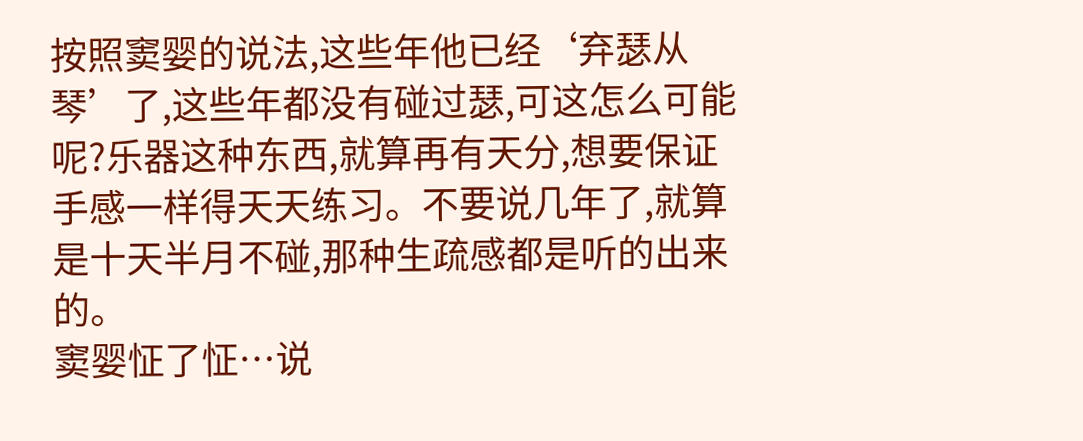按照窦婴的说法,这些年他已经‘弃瑟从琴’了,这些年都没有碰过瑟,可这怎么可能呢?乐器这种东西,就算再有天分,想要保证手感一样得天天练习。不要说几年了,就算是十天半月不碰,那种生疏感都是听的出来的。
窦婴怔了怔…说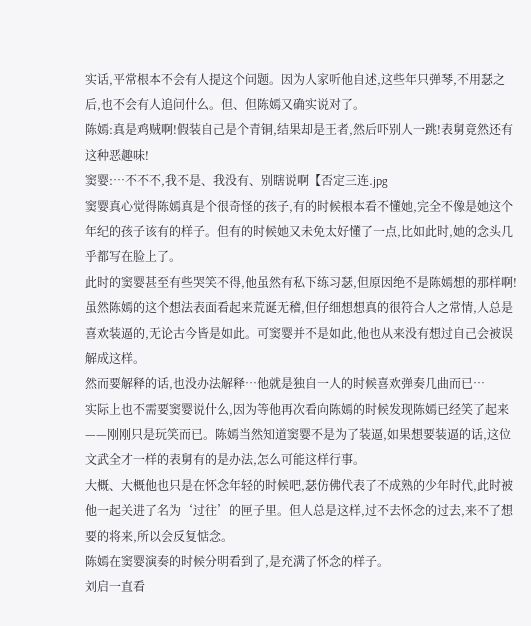实话,平常根本不会有人提这个问题。因为人家听他自述,这些年只弹琴,不用瑟之后,也不会有人追问什么。但、但陈嫣又确实说对了。
陈嫣:真是鸡贼啊!假装自己是个青铜,结果却是王者,然后吓别人一跳!表舅竟然还有这种恶趣味!
窦婴:…不不不,我不是、我没有、别瞎说啊【否定三连.jpg
窦婴真心觉得陈嫣真是个很奇怪的孩子,有的时候根本看不懂她,完全不像是她这个年纪的孩子该有的样子。但有的时候她又未免太好懂了一点,比如此时,她的念头几乎都写在脸上了。
此时的窦婴甚至有些哭笑不得,他虽然有私下练习瑟,但原因绝不是陈嫣想的那样啊!
虽然陈嫣的这个想法表面看起来荒诞无稽,但仔细想想真的很符合人之常情,人总是喜欢装逼的,无论古今皆是如此。可窦婴并不是如此,他也从来没有想过自己会被误解成这样。
然而要解释的话,也没办法解释…他就是独自一人的时候喜欢弹奏几曲而已…
实际上也不需要窦婴说什么,因为等他再次看向陈嫣的时候发现陈嫣已经笑了起来——刚刚只是玩笑而已。陈嫣当然知道窦婴不是为了装逼,如果想要装逼的话,这位文武全才一样的表舅有的是办法,怎么可能这样行事。
大概、大概他也只是在怀念年轻的时候吧,瑟仿佛代表了不成熟的少年时代,此时被他一起关进了名为‘过往’的匣子里。但人总是这样,过不去怀念的过去,来不了想要的将来,所以会反复惦念。
陈嫣在窦婴演奏的时候分明看到了,是充满了怀念的样子。
刘启一直看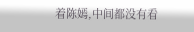着陈嫣,中间都没有看